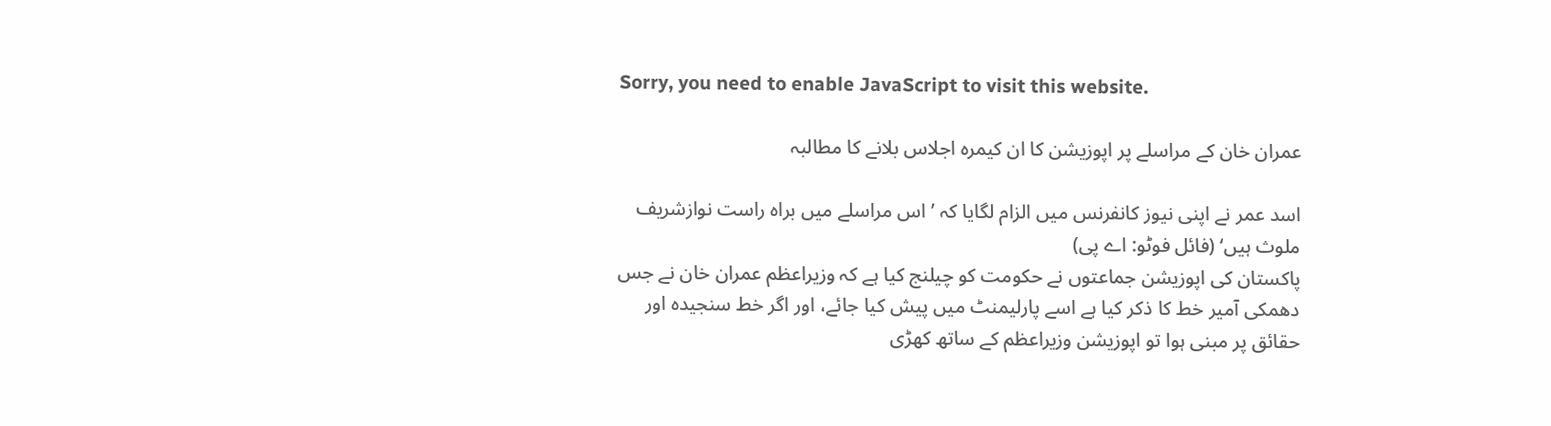Sorry, you need to enable JavaScript to visit this website.

عمران خان کے مراسلے پر اپوزیشن کا ان کیمرہ اجلاس بلانے کا مطالبہ

اسد عمر نے اپنی نیوز کانفرنس میں الزام لگایا کہ ’اس مراسلے میں براہ راست نوازشریف ملوث ہیں‘ (فائل فوٹو: اے پی)
پاکستان کی اپوزیشن جماعتوں نے حکومت کو چیلنج کیا ہے کہ وزیراعظم عمران خان نے جس دھمکی آمیر خط کا ذکر کیا ہے اسے پارلیمنٹ میں پیش کیا جائے، اور اگر خط سنجیدہ اور حقائق پر مبنی ہوا تو اپوزیشن وزیراعظم کے ساتھ کھڑی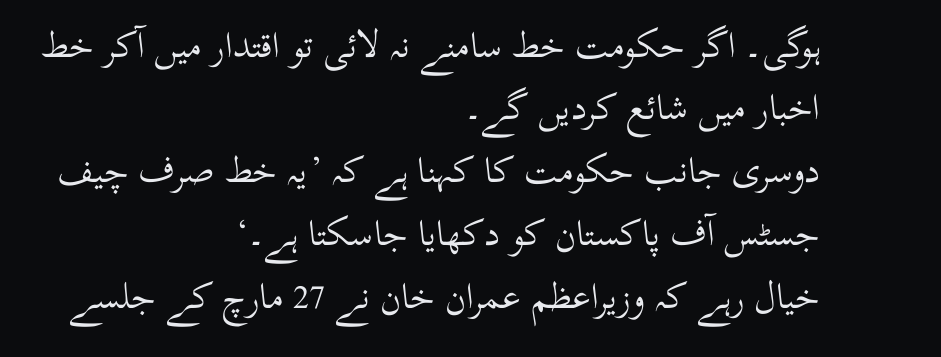ہوگی۔ اگر حکومت خط سامنے نہ لائی تو اقتدار میں آکر خط اخبار میں شائع کردیں گے۔
دوسری جانب حکومت کا کہنا ہے کہ ’یہ خط صرف چیف جسٹس آف پاکستان کو دکھایا جاسکتا ہے۔‘
خیال رہے کہ وزیراعظم عمران خان نے 27 مارچ کے جلسے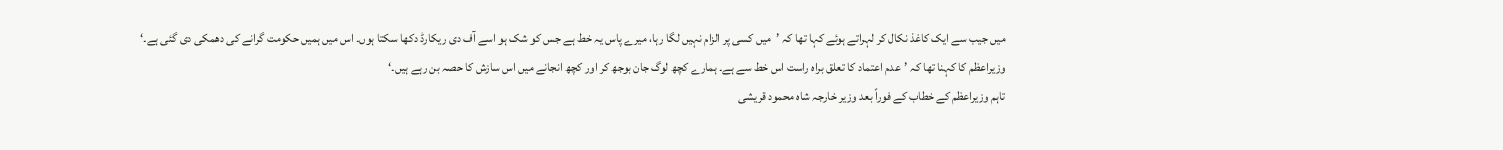میں جیب سے ایک کاغذ نکال کر لہراتے ہوئے کہا تھا کہ ’میں کسی پر الزام نہیں لگا رہا، میرے پاس یہ خط ہے جس کو شک ہو اسے آف دی ریکارڈ دکھا سکتا ہوں۔ اس میں ہمیں حکومت گرانے کی دھمکی دی گئی ہے۔‘
وزیراعظم کا کہنا تھا کہ ’عدم اعتماد کا تعلق براہ راست اس خط سے ہے۔ ہمارے کچھ لوگ جان بوجھ کر اور کچھ انجانے میں اس سازش کا حصہ بن رہے ہیں۔‘
تاہم وزیراعظم کے خطاب کے فوراً بعد وزیر خارجہ شاہ محمود قریشی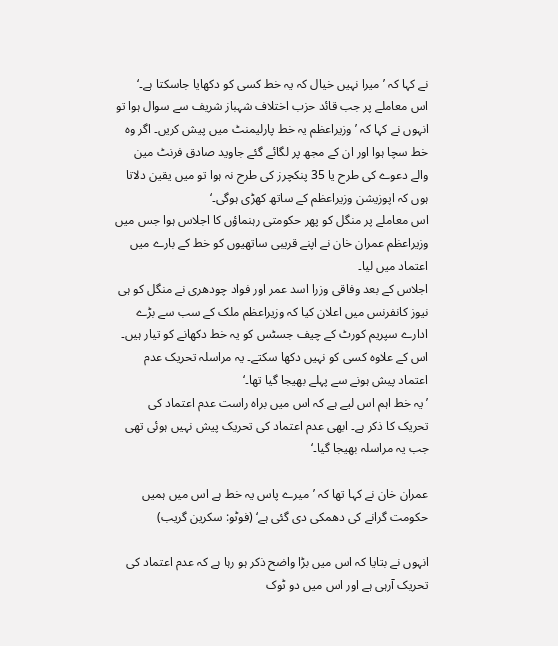نے کہا کہ ’میرا نہیں خیال کہ یہ خط کسی کو دکھایا جاسکتا ہے۔‘
اس معاملے پر جب قائد حزب اختلاف شہباز شریف سے سوال ہوا تو انہوں نے کہا کہ ’وزیراعظم یہ خط پارلیمنٹ میں پیش کریں۔ اگر وہ خط سچا ہوا اور ان کے مجھ پر لگائے گئے جاوید صادق فرنٹ مین والے دعوے کی طرح یا 35 پنکچرز کی طرح نہ ہوا تو میں یقین دلاتا ہوں کہ اپوزیشن وزیراعظم کے ساتھ کھڑی ہوگی۔‘
اس معاملے پر منگل کو پھر حکومتی رہنماؤں کا اجلاس ہوا جس میں وزیراعظم عمران خان نے اپنے قریبی ساتھیوں کو خط کے بارے میں اعتماد میں لیا۔
اجلاس کے بعد وفاقی وزرا اسد عمر اور فواد چودھری نے منگل کو ہی نیوز کانفرنس میں اعلان کیا کہ وزیراعظم ملک کے سب سے بڑے ادارے سپریم کورٹ کے چیف جسٹس کو یہ خط دکھانے کو تیار ہیں۔ اس کے علاوہ کسی کو نہیں دکھا سکتے۔ یہ مراسلہ تحریک عدم اعتماد پیش ہونے سے پہلے بھیجا گیا تھا۔‘
’یہ خط اہم اس لیے ہے کہ اس میں براہ راست عدم اعتماد کی تحریک کا ذکر ہے۔ ابھی عدم اعتماد کی تحریک پیش نہیں ہوئی تھی جب یہ مراسلہ بھیجا گیا۔‘

عمران خان نے کہا تھا کہ ’میرے پاس یہ خط ہے اس میں ہمیں حکومت گرانے کی دھمکی دی گئی ہے‘ (فوٹو: سکرین گریب)

انہوں نے بتایا کہ اس میں بڑا واضح ذکر ہو رہا ہے کہ عدم اعتماد کی تحریک آرہی ہے اور اس میں دو ٹوک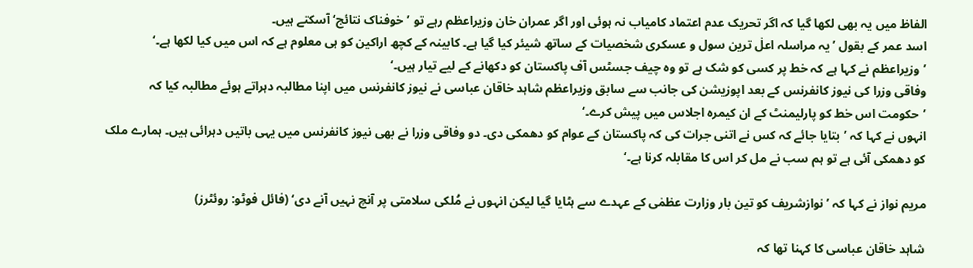الفاظ میں یہ بھی لکھا گیا کہ اگر تحریک عدم اعتماد کامیاب نہ ہوئی اور اگر عمران خان وزیراعظم رہے تو ’خوفناک نتائج‘ آسکتے ہیں۔
اسد عمر کے بقول ’یہ مراسلہ اعلٰ ترین سول و عسکری شخصیات کے ساتھ شیئر کیا گیا ہے۔ کابینہ کے کچھ اراکین کو ہی معلوم ہے کہ اس میں کیا لکھا ہے۔‘
’وزیراعظم نے کہا ہے کہ خط پر کسی کو شک ہے تو وہ چیف جسٹس آف پاکستان کو دکھانے کے لیے تیار ہیں۔‘
وفاقی وزرا کی نیوز کانفرنس کے بعد اپوزیشن کی جانب سے سابق وزیراعظم شاہد خاقان عباسی نے نیوز کانفرنس میں اپنا مطالبہ دہراتے ہوئے مطالبہ کیا کہ ’حکومت اس خط کو پارلیمنٹ کے ان کیمرہ اجلاس میں پیش کرے۔‘
انہوں نے کہا کہ ’بتایا جائے کہ کس نے اتنی جرات کی کہ پاکستان کے عوام کو دھمکی دی۔ دو وفاقی وزرا نے بھی نیوز کانفرنس میں یہی باتیں دہرائی ہیں۔ ہمارے ملک کو دھمکی آئی ہے تو ہم سب نے مل کر اس کا مقابلہ کرنا ہے۔‘

مریم نواز نے کہا کہ ’نوازشریف کو تین بار وزارت عظمٰی کے عہدے سے ہٹایا گیا لیکن انہوں نے مُلکی سلامتی پر آنچ نہیں آنے دی‘ (فائل فوٹو: روئٹرز)

شاہد خاقان عباسی کا کہنا تھا کہ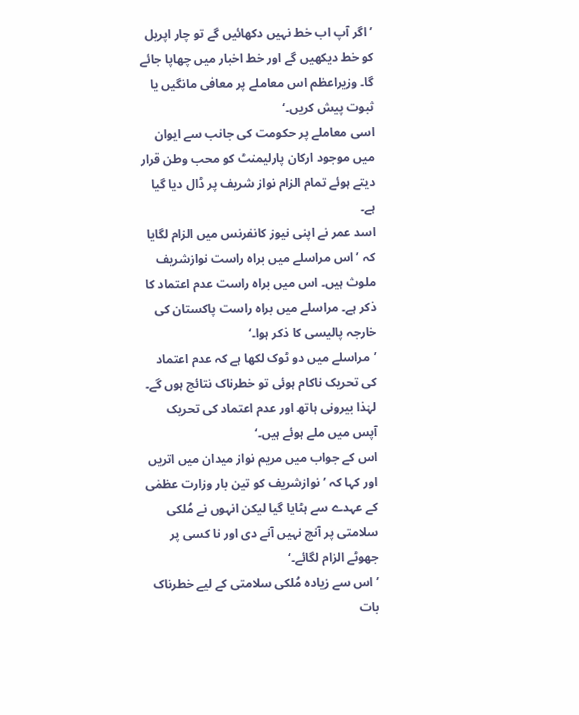’اگر آپ اب خط نہیں دکھائیں گے تو چار اپریل کو خط دیکھیں گے اور خط اخبار میں چھاپا جائے گا۔ وزیراعظم اس معاملے پر معافی مانگیں یا ثبوت پیش کریں۔‘
اسی معاملے پر حکومت کی جانب سے ایوان میں موجود ارکان پارلیمنٹ کو محب وطن قرار دیتے ہوئے تمام الزام نواز شریف پر ڈال دیا گیا ہے۔
اسد عمر نے اپنی نیوز کانفرنس میں الزام لگایا کہ ’اس مراسلے میں براہ راست نوازشریف ملوث ہیں۔ اس میں براہ راست عدم اعتماد کا ذکر ہے۔ مراسلے میں براہ راست پاکستان کی خارجہ پالیسی کا ذکر ہوا۔‘
’مراسلے میں دو ٹوک لکھا ہے کہ عدم اعتماد کی تحریک ناکام ہوئی تو خطرناک نتائج ہوں گے۔ لہٰذا بیرونی ہاتھ اور عدم اعتماد کی تحریک آپس میں ملے ہوئے ہیں۔‘
اس کے جواب میں مریم نواز میدان میں اتریں اور کہا کہ ’نوازشریف کو تین بار وزارت عظمٰی کے عہدے سے ہٹایا گیا لیکن انہوں نے مُلکی سلامتی پر آنچ نہیں آنے دی اور نا کسی پر جھوٹے الزام لگائے۔‘
’اس سے زیادہ مُلکی سلامتی کے لیے خطرناک بات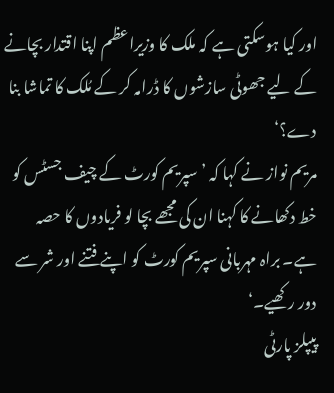اور کیا ہوسکتی ہے کہ ملک کا وزیراعظم اپنا اقتدار بچانے کے لیے جھوٹی سازشوں کا ڈرامہ کر کے مُلک کا تماشا بنا دے؟‘
مریم نواز نے کہا کہ ’سپریم کورٹ کے چیف جسٹس کو خط دکھانے کا کہنا ان کی مجھے بچا لو فریادوں کا حصہ ہے۔ براہ مہربانی سپریم کورٹ کو اپنے فتنے اور شر سے دور رکھیے۔‘
پیپلز پارٹی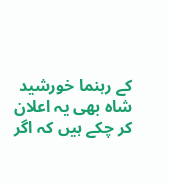کے رہنما خورشید شاہ بھی یہ اعلان کر چکے ہیں کہ اگر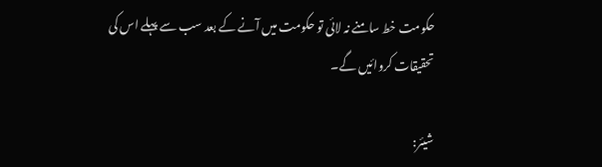حکومت خط سامنے نہ لائی تو حکومت میں آنے کے بعد سب سے پہلے اس کی تحقیقات کروائیں گے۔

شیئر: